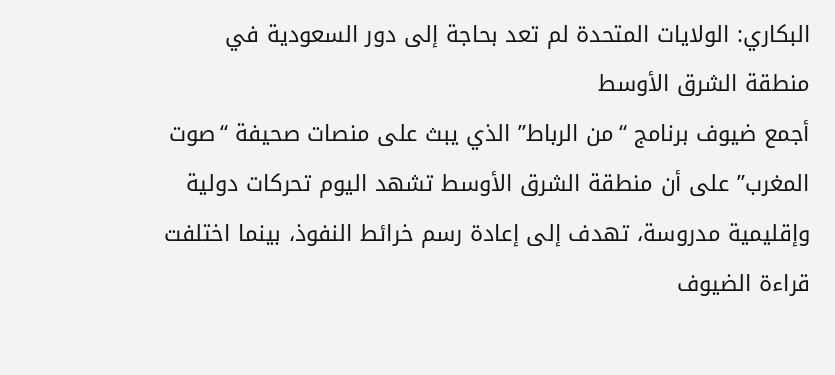البكاري: الولايات المتحدة لم تعد بحاجة إلى دور السعودية في منطقة الشرق الأوسط
أجمع ضيوف برنامج “من الرباط” الذي يبث على منصات صحيفة “صوت المغرب” على أن منطقة الشرق الأوسط تشهد اليوم تحركات دولية وإقليمية مدروسة، تهدف إلى إعادة رسم خرائط النفوذ، بينما اختلفت قراءة الضيوف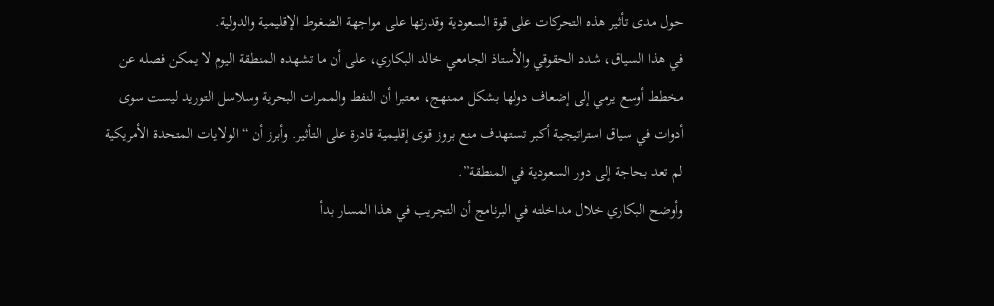حول مدى تأثير هذه التحركات على قوة السعودية وقدرتها على مواجهة الضغوط الإقليمية والدولية.
في هذا السياق، شدد الحقوقي والأستاذ الجامعي خالد البكاري، على أن ما تشهده المنطقة اليوم لا يمكن فصله عن مخطط أوسع يرمي إلى إضعاف دولها بشكل ممنهج، معتبرا أن النفط والممرات البحرية وسلاسل التوريد ليست سوى أدوات في سياق استراتيجية أكبر تستهدف منع بروز قوى إقليمية قادرة على التأثير. وأبرز أن “الولايات المتحدة الأمريكية لم تعد بحاجة إلى دور السعودية في المنطقة”.
وأوضح البكاري خلال مداخلته في البرنامج أن التجريب في هذا المسار بدأ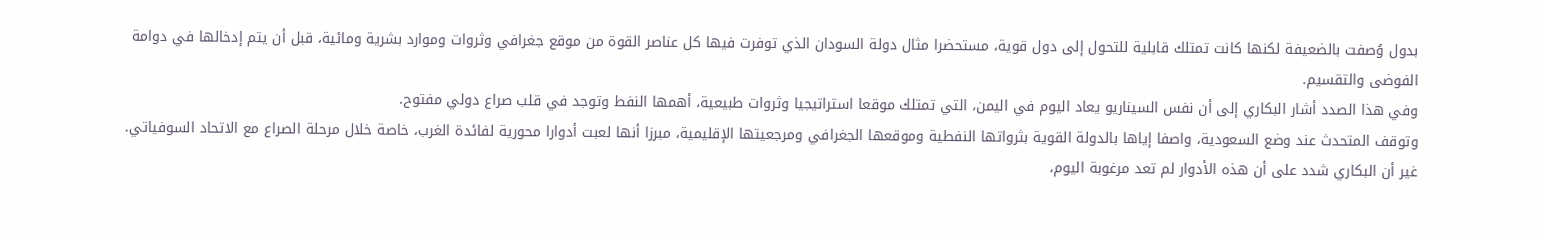بدول وُصفت بالضعيفة لكنها كانت تمتلك قابلية للتحول إلى دول قوية، مستحضرا مثال دولة السودان الذي توفرت فيها كل عناصر القوة من موقع جغرافي وثروات وموارد بشرية ومائية، قبل أن يتم إدخالها في دوامة الفوضى والتقسيم.
وفي هذا الصدد أشار البكاري إلى أن نفس السيناريو يعاد اليوم في اليمن، التي تمتلك موقعا استراتيجيا وثروات طبيعية، أهمها النفط وتوجد في قلب صراع دولي مفتوح.
وتوقف المتحدث عند وضع السعودية، واصفا إياها بالدولة القوية بثرواتها النفطية وموقعها الجغرافي ومرجعيتها الإقليمية، مبرزا أنها لعبت أدوارا محورية لفائدة الغرب، خاصة خلال مرحلة الصراع مع الاتحاد السوفياتي.
غير أن البكاري شدد على أن هذه الأدوار لم تعد مرغوبة اليوم،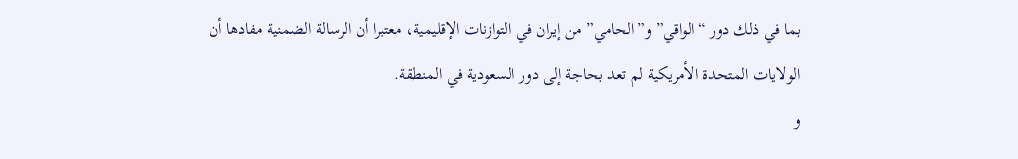بما في ذلك دور “الواقي” و”الحامي” من إيران في التوازنات الإقليمية، معتبرا أن الرسالة الضمنية مفادها أن الولايات المتحدة الأمريكية لم تعد بحاجة إلى دور السعودية في المنطقة.
و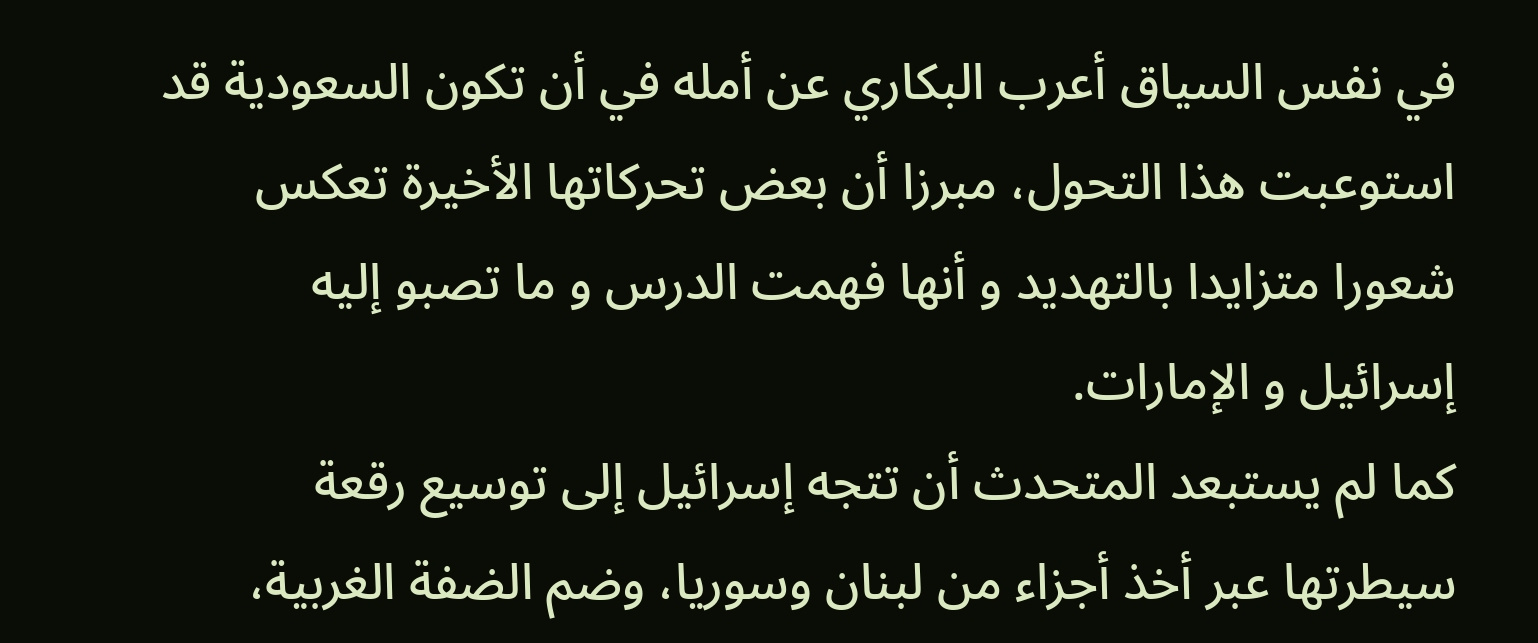في نفس السياق أعرب البكاري عن أمله في أن تكون السعودية قد استوعبت هذا التحول، مبرزا أن بعض تحركاتها الأخيرة تعكس شعورا متزايدا بالتهديد و أنها فهمت الدرس و ما تصبو إليه إسرائيل و الإمارات.
كما لم يستبعد المتحدث أن تتجه إسرائيل إلى توسيع رقعة سيطرتها عبر أخذ أجزاء من لبنان وسوريا، وضم الضفة الغربية،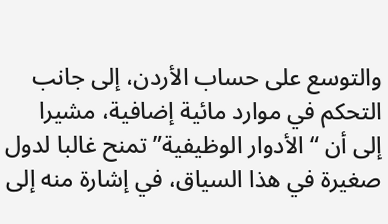والتوسع على حساب الأردن، إلى جانب التحكم في موارد مائية إضافية، مشيرا إلى أن “الأدوار الوظيفية” تمنح غالبا لدول صغيرة في هذا السياق، في إشارة منه إلى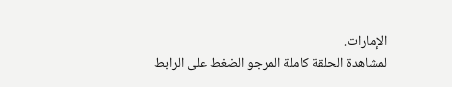الإمارات.
لمشاهدة الحلقة كاملة المرجو الضغط على الرابط